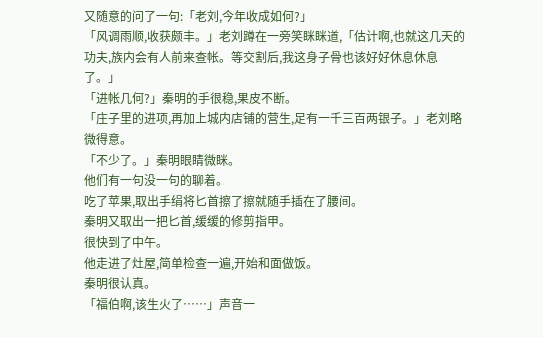又随意的问了一句:「老刘,今年收成如何?」
「风调雨顺,收获颇丰。」老刘蹲在一旁笑眯眯道,「估计啊,也就这几天的功夫,族内会有人前来查帐。等交割后,我这身子骨也该好好休息休息了。」
「进帐几何?」秦明的手很稳,果皮不断。
「庄子里的进项,再加上城内店铺的营生,足有一千三百两银子。」老刘略微得意。
「不少了。」秦明眼睛微眯。
他们有一句没一句的聊着。
吃了苹果,取出手绢将匕首擦了擦就随手插在了腰间。
秦明又取出一把匕首,缓缓的修剪指甲。
很快到了中午。
他走进了灶屋,简单检查一遍,开始和面做饭。
秦明很认真。
「福伯啊,该生火了……」声音一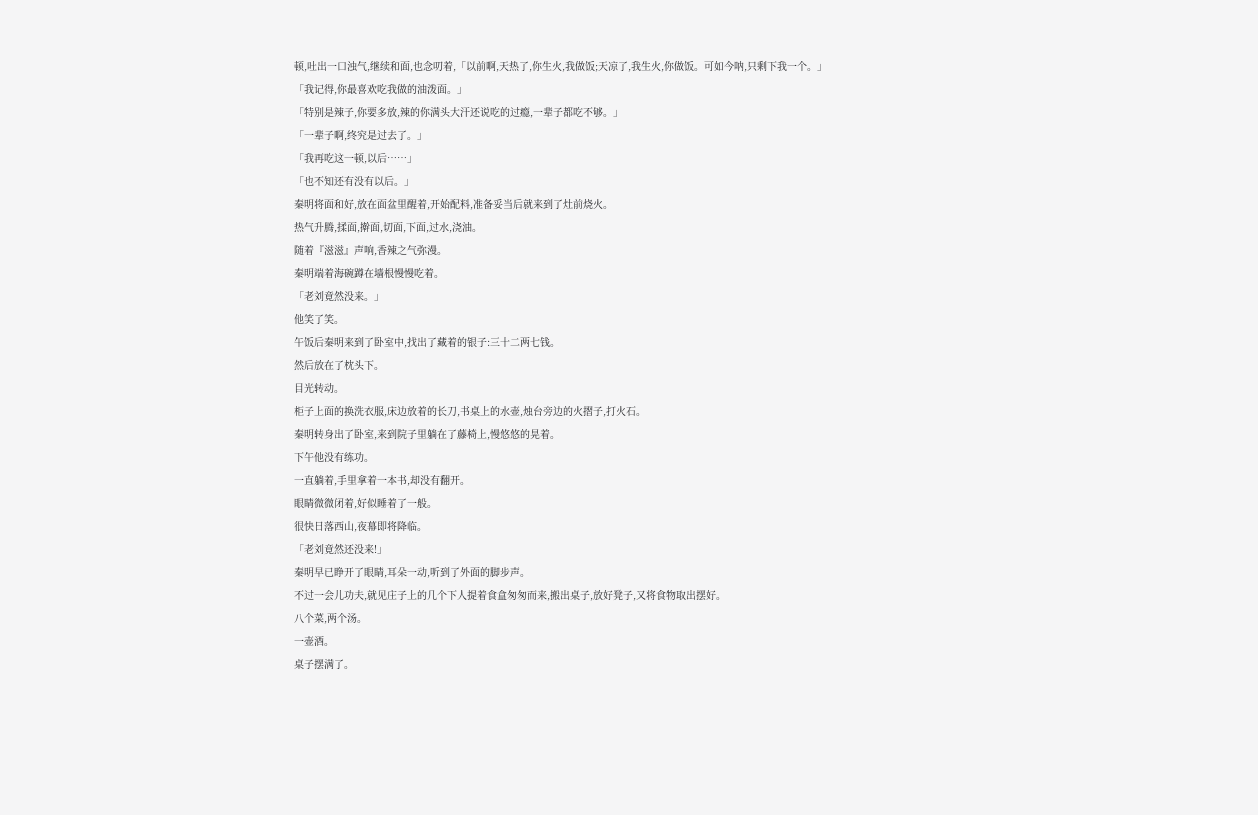顿,吐出一口浊气,继续和面,也念叨着,「以前啊,天热了,你生火,我做饭;天凉了,我生火,你做饭。可如今呐,只剩下我一个。」
「我记得,你最喜欢吃我做的油泼面。」
「特别是辣子,你要多放,辣的你满头大汗还说吃的过瘾,一辈子都吃不够。」
「一辈子啊,终究是过去了。」
「我再吃这一顿,以后……」
「也不知还有没有以后。」
秦明将面和好,放在面盆里醒着,开始配料,准备妥当后就来到了灶前烧火。
热气升腾,揉面,擀面,切面,下面,过水,浇油。
随着『滋滋』声响,香辣之气弥漫。
秦明端着海碗蹲在墙根慢慢吃着。
「老刘竟然没来。」
他笑了笑。
午饭后秦明来到了卧室中,找出了藏着的银子:三十二两七钱。
然后放在了枕头下。
目光转动。
柜子上面的换洗衣服,床边放着的长刀,书桌上的水壶,烛台旁边的火摺子,打火石。
秦明转身出了卧室,来到院子里躺在了藤椅上,慢悠悠的晃着。
下午他没有练功。
一直躺着,手里拿着一本书,却没有翻开。
眼睛微微闭着,好似睡着了一般。
很快日落西山,夜幕即将降临。
「老刘竟然还没来!」
秦明早已睁开了眼睛,耳朵一动,听到了外面的脚步声。
不过一会儿功夫,就见庄子上的几个下人提着食盒匆匆而来,搬出桌子,放好凳子,又将食物取出摆好。
八个菜,两个汤。
一壶酒。
桌子摆满了。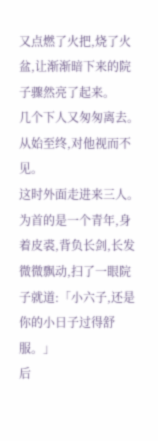又点燃了火把,烧了火盆,让渐渐暗下来的院子骤然亮了起来。
几个下人又匆匆离去。
从始至终,对他视而不见。
这时外面走进来三人。
为首的是一个青年,身着皮裘,背负长剑,长发微微飘动,扫了一眼院子就道:「小六子,还是你的小日子过得舒服。」
后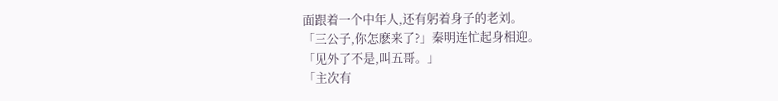面跟着一个中年人,还有躬着身子的老刘。
「三公子,你怎麽来了?」秦明连忙起身相迎。
「见外了不是,叫五哥。」
「主次有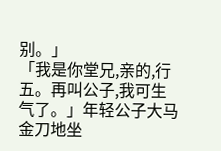别。」
「我是你堂兄,亲的,行五。再叫公子,我可生气了。」年轻公子大马金刀地坐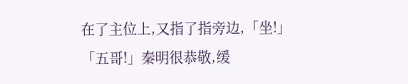在了主位上,又指了指旁边,「坐!」
「五哥!」秦明很恭敬,缓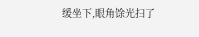缓坐下,眼角馀光扫了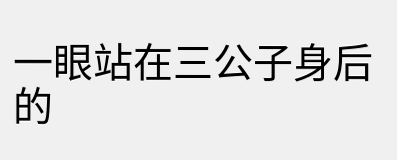一眼站在三公子身后的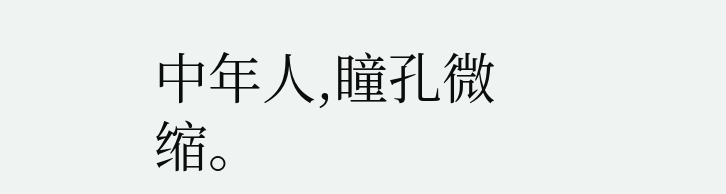中年人,瞳孔微缩。